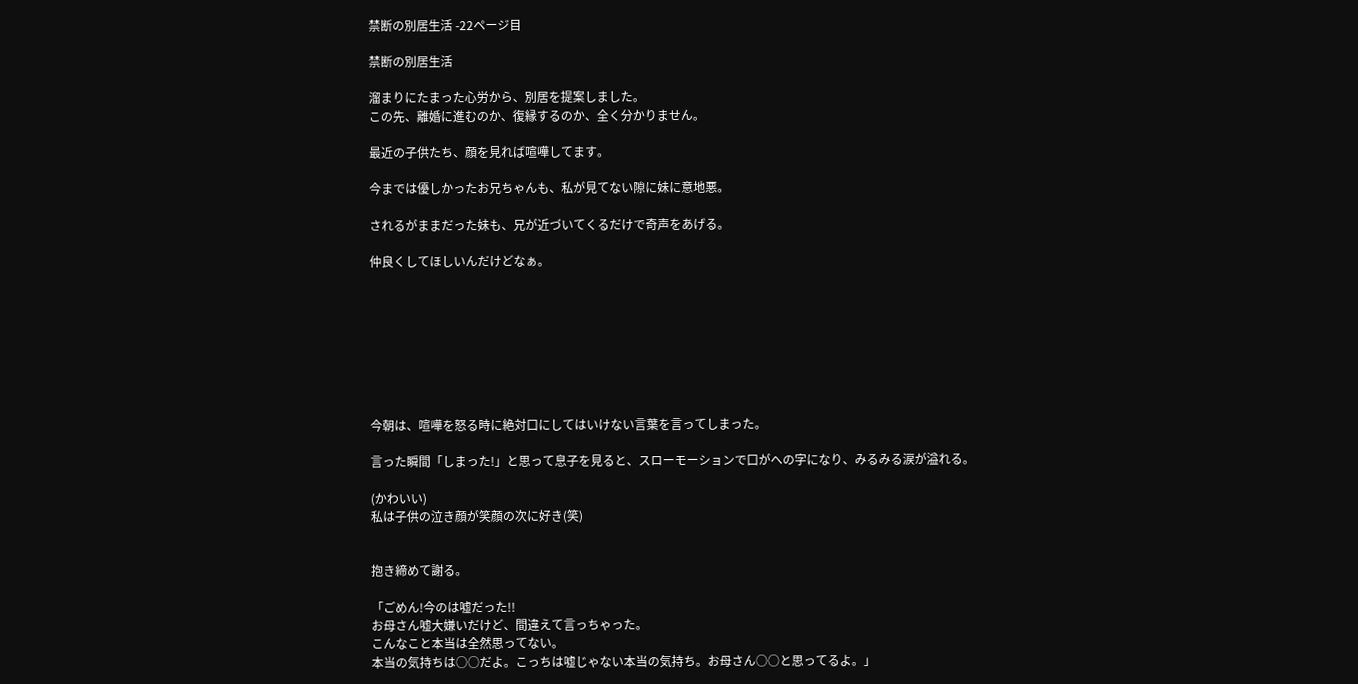禁断の別居生活 -22ページ目

禁断の別居生活

溜まりにたまった心労から、別居を提案しました。
この先、離婚に進むのか、復縁するのか、全く分かりません。

最近の子供たち、顔を見れば喧嘩してます。

今までは優しかったお兄ちゃんも、私が見てない隙に妹に意地悪。

されるがままだった妹も、兄が近づいてくるだけで奇声をあげる。

仲良くしてほしいんだけどなぁ。








今朝は、喧嘩を怒る時に絶対口にしてはいけない言葉を言ってしまった。

言った瞬間「しまった!」と思って息子を見ると、スローモーションで口がへの字になり、みるみる涙が溢れる。

(かわいい)
私は子供の泣き顔が笑顔の次に好き(笑)


抱き締めて謝る。

「ごめん!今のは嘘だった!!
お母さん嘘大嫌いだけど、間違えて言っちゃった。
こんなこと本当は全然思ってない。
本当の気持ちは○○だよ。こっちは嘘じゃない本当の気持ち。お母さん○○と思ってるよ。」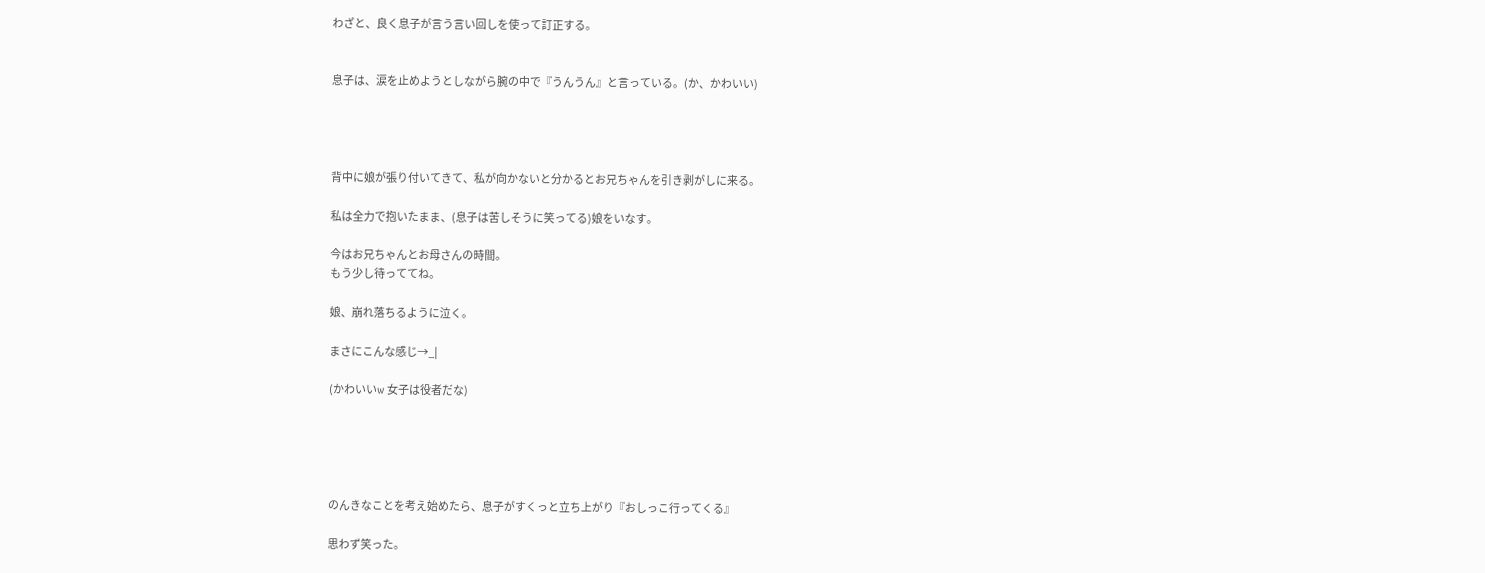わざと、良く息子が言う言い回しを使って訂正する。


息子は、涙を止めようとしながら腕の中で『うんうん』と言っている。(か、かわいい)




背中に娘が張り付いてきて、私が向かないと分かるとお兄ちゃんを引き剥がしに来る。

私は全力で抱いたまま、(息子は苦しそうに笑ってる)娘をいなす。

今はお兄ちゃんとお母さんの時間。
もう少し待っててね。

娘、崩れ落ちるように泣く。

まさにこんな感じ→_|

(かわいいw 女子は役者だな)





のんきなことを考え始めたら、息子がすくっと立ち上がり『おしっこ行ってくる』

思わず笑った。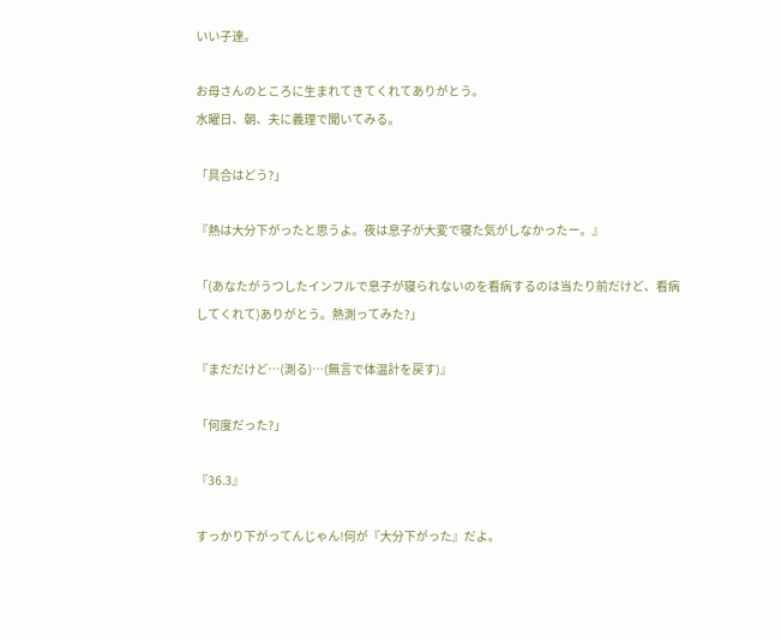いい子達。

お母さんのところに生まれてきてくれてありがとう。
水曜日、朝、夫に義理で聞いてみる。

「具合はどう?」

『熱は大分下がったと思うよ。夜は息子が大変で寝た気がしなかったー。』

「(あなたがうつしたインフルで息子が寝られないのを看病するのは当たり前だけど、看病してくれて)ありがとう。熱測ってみた?」

『まだだけど…(測る)…(無言で体温計を戻す)』

「何度だった?」

『36.3』

すっかり下がってんじゃん!何が『大分下がった』だよ。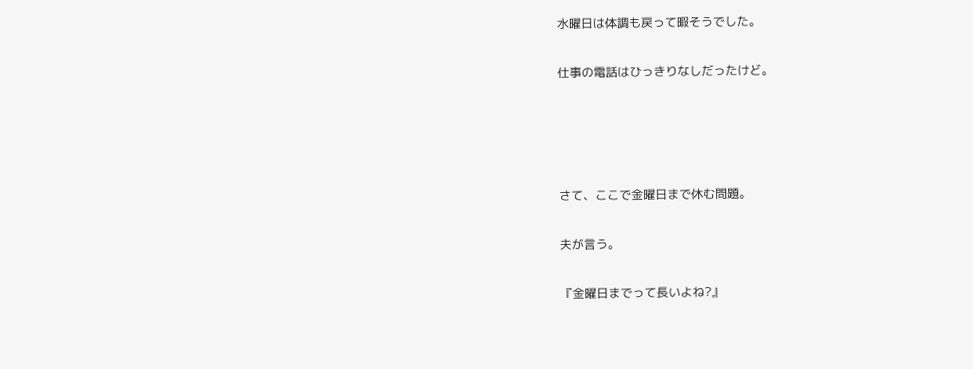水曜日は体調も戻って暇そうでした。

仕事の電話はひっきりなしだったけど。




さて、ここで金曜日まで休む問題。

夫が言う。

『金曜日までって長いよね?』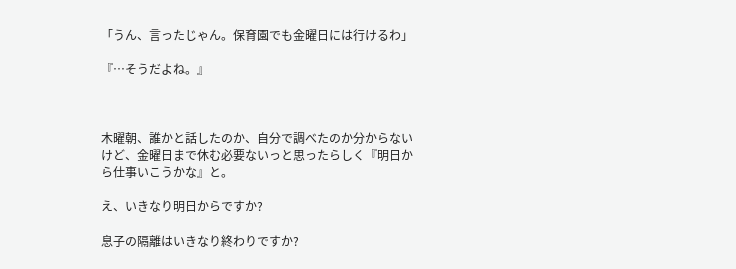「うん、言ったじゃん。保育園でも金曜日には行けるわ」

『…そうだよね。』



木曜朝、誰かと話したのか、自分で調べたのか分からないけど、金曜日まで休む必要ないっと思ったらしく『明日から仕事いこうかな』と。

え、いきなり明日からですか?

息子の隔離はいきなり終わりですか?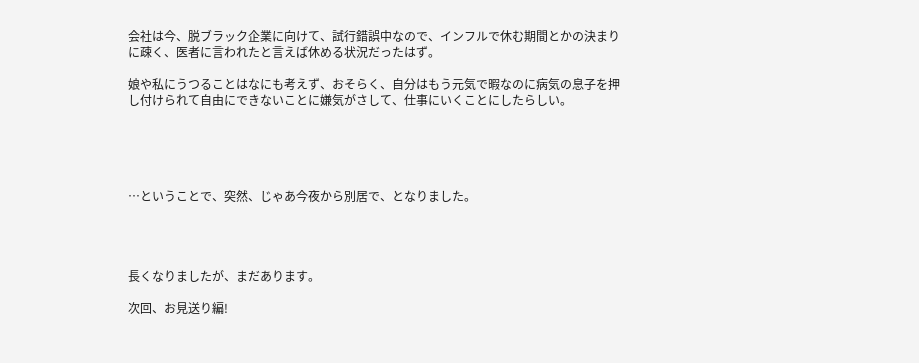会社は今、脱ブラック企業に向けて、試行錯誤中なので、インフルで休む期間とかの決まりに疎く、医者に言われたと言えば休める状況だったはず。

娘や私にうつることはなにも考えず、おそらく、自分はもう元気で暇なのに病気の息子を押し付けられて自由にできないことに嫌気がさして、仕事にいくことにしたらしい。





…ということで、突然、じゃあ今夜から別居で、となりました。




長くなりましたが、まだあります。

次回、お見送り編!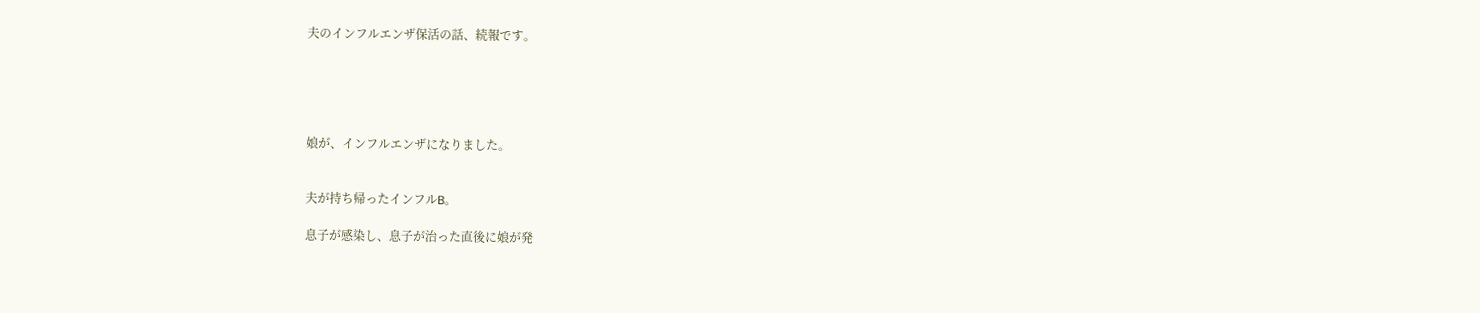夫のインフルエンザ保活の話、続報です。





娘が、インフルエンザになりました。


夫が持ち帰ったインフルB。

息子が感染し、息子が治った直後に娘が発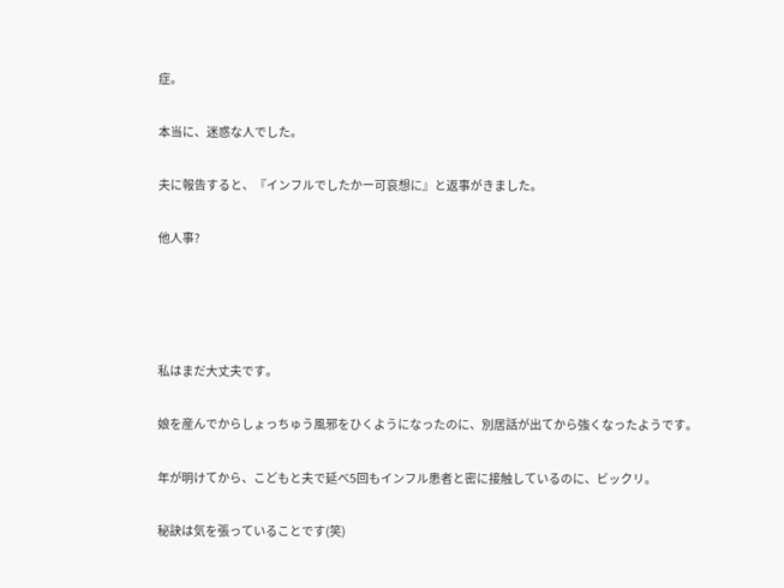症。

本当に、迷惑な人でした。

夫に報告すると、『インフルでしたかー可哀想に』と返事がきました。

他人事?




私はまだ大丈夫です。

娘を産んでからしょっちゅう風邪をひくようになったのに、別居話が出てから強くなったようです。

年が明けてから、こどもと夫で延べ5回もインフル患者と密に接触しているのに、ビックリ。

秘訣は気を張っていることです(笑)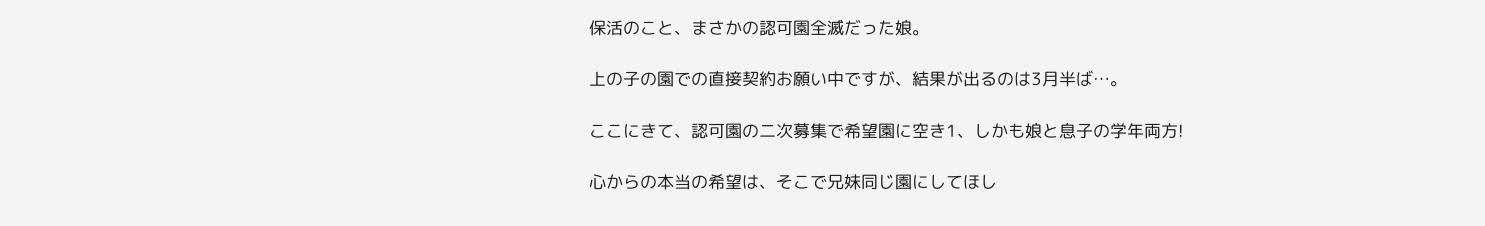保活のこと、まさかの認可園全滅だった娘。

上の子の園での直接契約お願い中ですが、結果が出るのは3月半ば…。

ここにきて、認可園の二次募集で希望園に空き1、しかも娘と息子の学年両方!

心からの本当の希望は、そこで兄妹同じ園にしてほし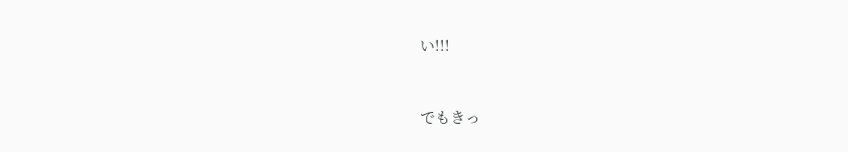い!!!



でもきっ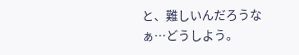と、難しいんだろうなぁ…どうしよう。